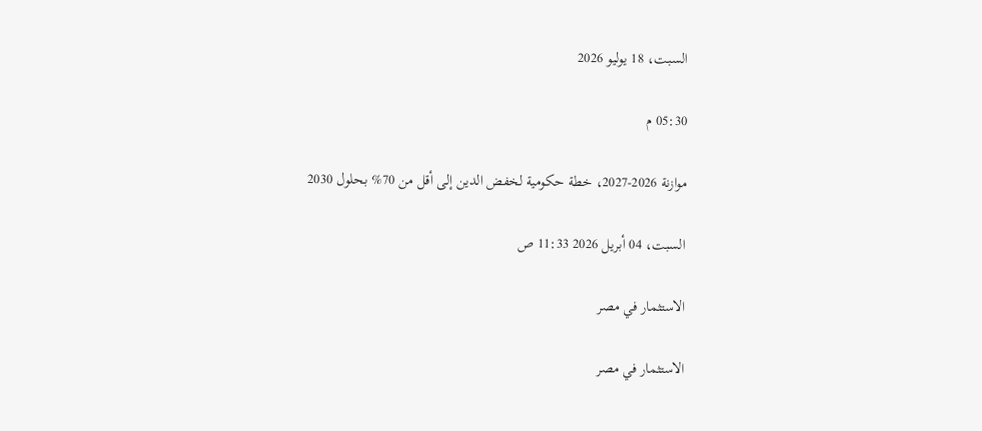السبت، 18 يوليو 2026

05:30 م

موازنة 2026-2027، خطة حكومية لخفض الدين إلى أقل من 70% بحلول 2030

السبت، 04 أبريل 2026 11:33 ص

الاستثمار في مصر

الاستثمار في مصر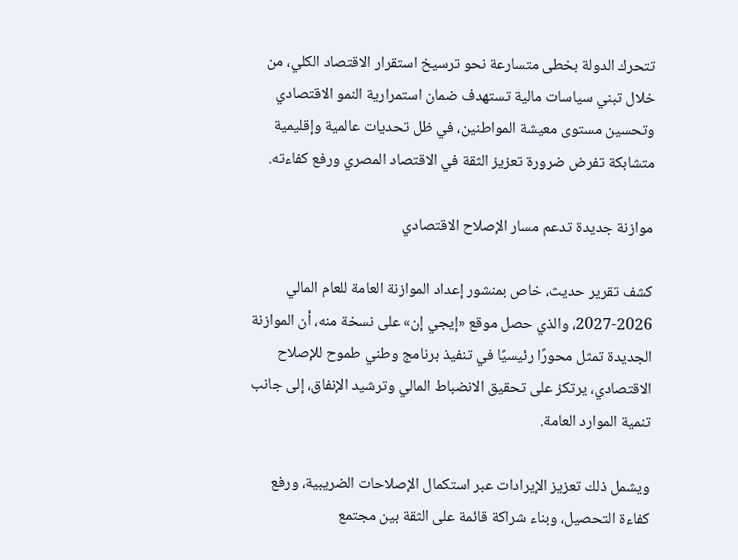تتحرك الدولة بخطى متسارعة نحو ترسيخ استقرار الاقتصاد الكلي، من خلال تبني سياسات مالية تستهدف ضمان استمرارية النمو الاقتصادي وتحسين مستوى معيشة المواطنين، في ظل تحديات عالمية وإقليمية متشابكة تفرض ضرورة تعزيز الثقة في الاقتصاد المصري ورفع كفاءته.

موازنة جديدة تدعم مسار الإصلاح الاقتصادي

كشف تقرير حديث، خاص بمنشور إعداد الموازنة العامة للعام المالي 2026-2027، والذي حصل موقع «إيجي إن» على نسخة منه، أن الموازنة الجديدة تمثل محورًا رئيسيًا في تنفيذ برنامج وطني طموح للإصلاح الاقتصادي، يرتكز على تحقيق الانضباط المالي وترشيد الإنفاق، إلى جانب تنمية الموارد العامة.

ويشمل ذلك تعزيز الإيرادات عبر استكمال الإصلاحات الضريبية، ورفع كفاءة التحصيل، وبناء شراكة قائمة على الثقة بين مجتمع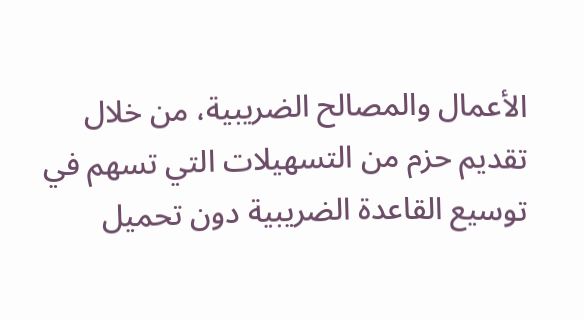الأعمال والمصالح الضريبية، من خلال تقديم حزم من التسهيلات التي تسهم في توسيع القاعدة الضريبية دون تحميل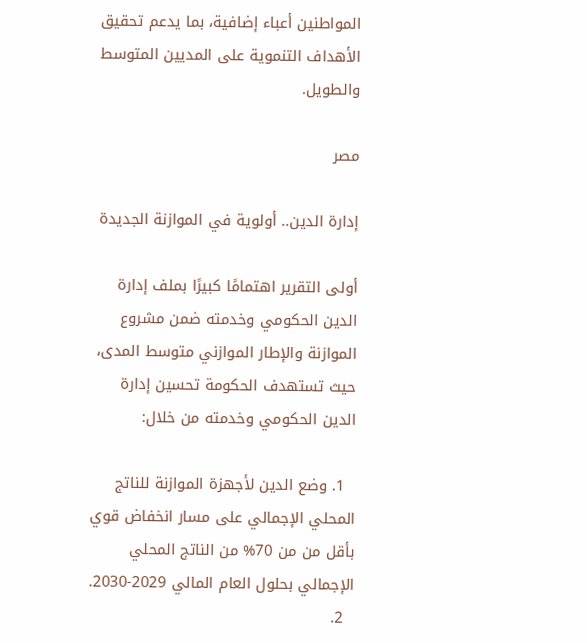المواطنين أعباء إضافية، بما يدعم تحقيق الأهداف التنموية على المديين المتوسط والطويل.

مصر

إدارة الدين.. أولوية في الموازنة الجديدة

أولى التقرير اهتمامًا كبيرًا بملف إدارة الدين الحكومي وخدمته ضمن مشروع الموازنة والإطار الموازني متوسط المدى، حيث تستهدف الحكومة تحسين إدارة الدين الحكومي وخدمته من خلال:

  1. وضع الدين لأجهزة الموازنة للناتج المحلي الإجمالي على مسار انخفاض قوي بأقل من من 70% من الناتج المحلي الإجمالي بحلول العام المالي 2029-2030.
  2.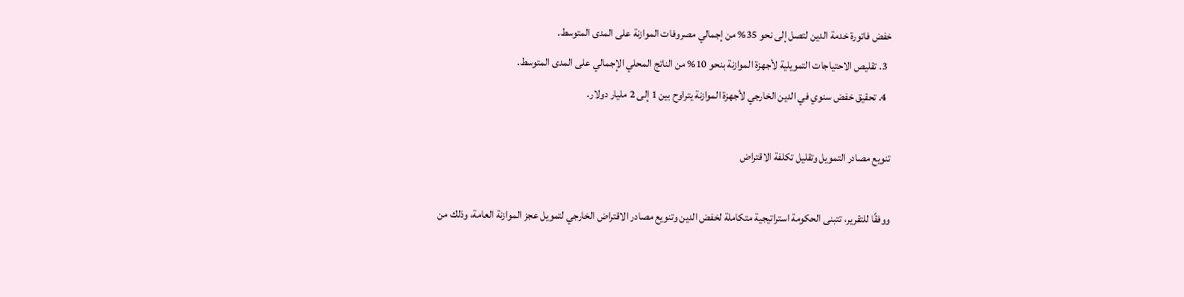خفض فاتورة خدمة الدين لتصل إلى نحو 35% من إجمالي مصروفات الموازنة على المدى المتوسط.
  3. تقليص الاحتياجات التمويلية لأجهزة الموازنة بنحو 10% من الناتج المحلي الإجمالي على المدى المتوسط.
  4. تحقيق خفض سنوي في الدين الخارجي لأجهزة الموازنة يتراوح بين 1 إلى 2 مليار دولار.

تنويع مصادر التمويل وتقليل تكلفة الاقتراض

ووفقًا للتقرير، تتبنى الحكومة استراتيجية متكاملة لخفض الدين وتنويع مصادر الاقتراض الخارجي لتمويل عجز الموازنة العامة، وذلك من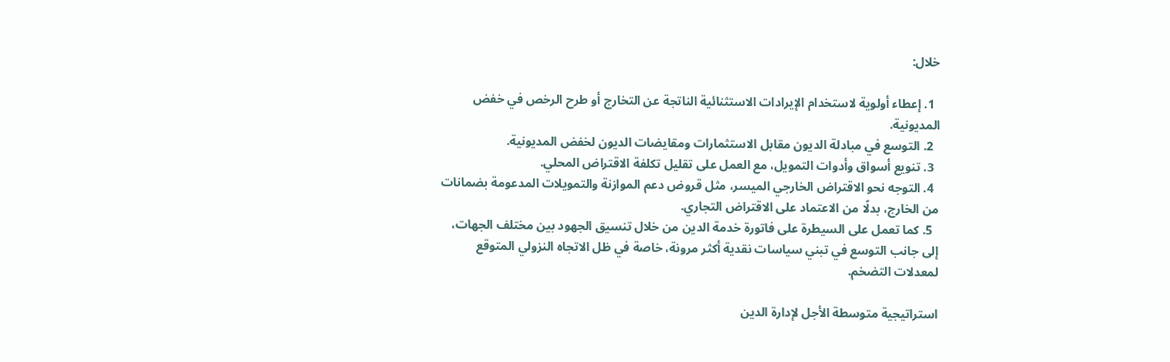خلال:

  1. إعطاء أولوية لاستخدام الإيرادات الاستثنائية الناتجة عن التخارج أو طرح الرخص في خفض المديونية.
  2. التوسع في مبادلة الديون مقابل الاستثمارات ومقايضات الديون لخفض المديونية.
  3. تنويع أسواق وأدوات التمويل، مع العمل على تقليل تكلفة الاقتراض المحلي.
  4. التوجه نحو الاقتراض الخارجي الميسر، مثل قروض دعم الموازنة والتمويلات المدعومة بضمانات من الخارج، بدلًا من الاعتماد على الاقتراض التجاري.
  5. كما تعمل على السيطرة على فاتورة خدمة الدين من خلال تنسيق الجهود بين مختلف الجهات، إلى جانب التوسع في تبني سياسات نقدية أكثر مرونة، خاصة في ظل الاتجاه النزولي المتوقع لمعدلات التضخم.

استراتيجية متوسطة الأجل لإدارة الدين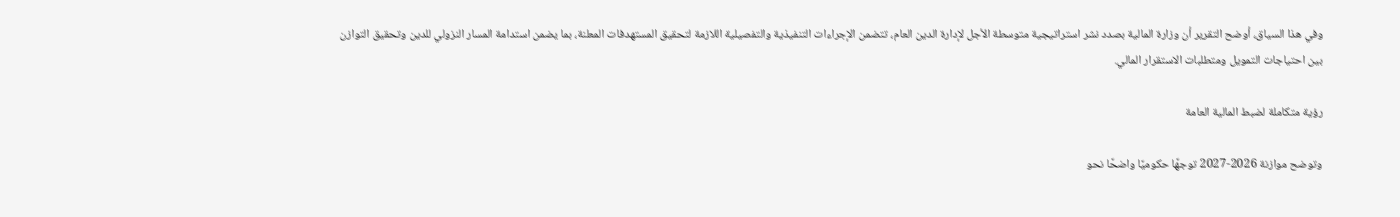وفي هذا السياق، أوضح التقرير أن وزارة المالية بصدد نشر استراتيجية متوسطة الأجل لإدارة الدين العام، تتضمن الإجراءات التنفيذية والتفصيلية اللازمة لتحقيق المستهدفات المعلنة، بما يضمن استدامة المسار النزولي للدين وتحقيق التوازن بين احتياجات التمويل ومتطلبات الاستقرار المالي.

رؤية متكاملة لضبط المالية العامة

وتوضح موازنة 2026-2027 توجهًا حكوميًا واضحًا نحو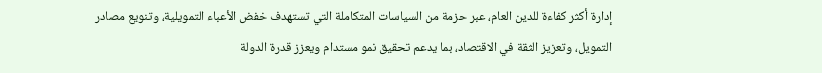إدارة أكثر كفاءة للدين العام، عبر حزمة من السياسات المتكاملة التي تستهدف خفض الأعباء التمويلية، وتنويع مصادر التمويل، وتعزيز الثقة في الاقتصاد، بما يدعم تحقيق نمو مستدام ويعزز قدرة الدولة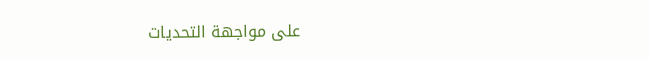على مواجهة التحديات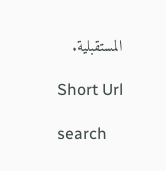المستقبلية.

Short Url

search